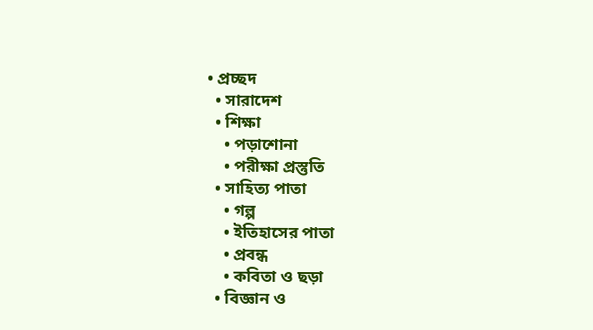• প্রচ্ছদ
  • সারাদেশ
  • শিক্ষা
    • পড়াশোনা
    • পরীক্ষা প্রস্তুতি
  • সাহিত্য পাতা
    • গল্প
    • ইতিহাসের পাতা
    • প্রবন্ধ
    • কবিতা ও ছড়া
  • বিজ্ঞান ও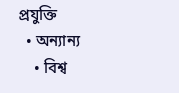প্রযুক্তি
  • অন্যান্য
    • বিশ্ব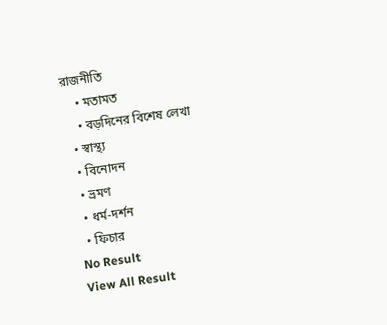রাজনীতি
    • মতামত
    • বড়দিনের বিশেষ লেখা
  • স্বাস্থ্য
  • বিনোদন
  • ভ্রমণ
  • ধর্ম-দর্শন
  • ফিচার
No Result
View All Result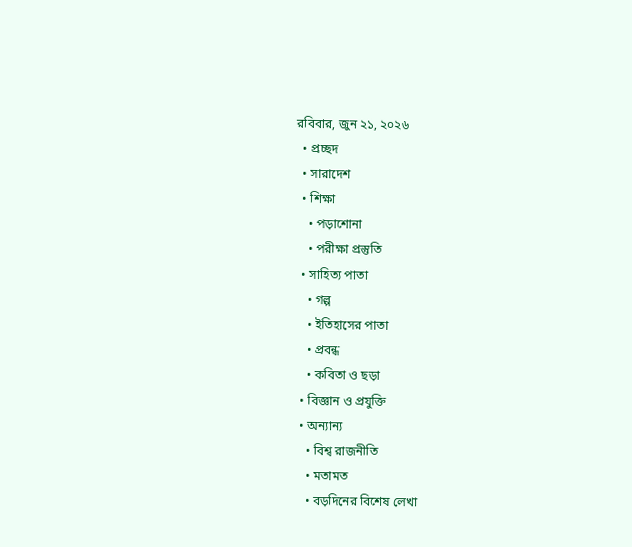রবিবার, জুন ২১, ২০২৬
  • প্রচ্ছদ
  • সারাদেশ
  • শিক্ষা
    • পড়াশোনা
    • পরীক্ষা প্রস্তুতি
  • সাহিত্য পাতা
    • গল্প
    • ইতিহাসের পাতা
    • প্রবন্ধ
    • কবিতা ও ছড়া
  • বিজ্ঞান ও প্রযুক্তি
  • অন্যান্য
    • বিশ্ব রাজনীতি
    • মতামত
    • বড়দিনের বিশেষ লেখা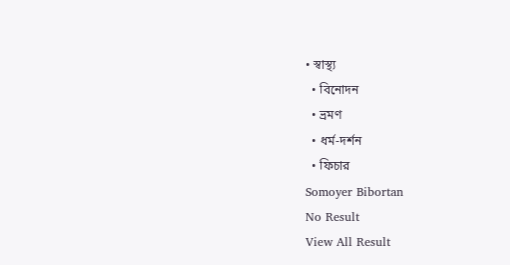• স্বাস্থ্য
  • বিনোদন
  • ভ্রমণ
  • ধর্ম-দর্শন
  • ফিচার
Somoyer Bibortan
No Result
View All Result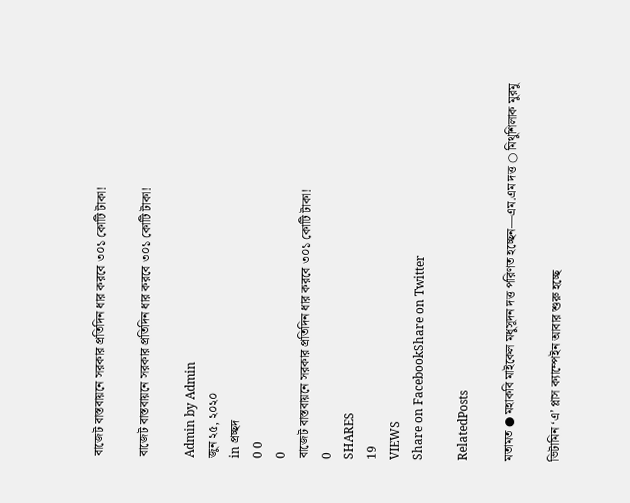বাজেট বাস্তবায়নে সরকার প্রতিদিন ধার করবে ৩০১ কোটি টাকা!

বাজেট বাস্তবায়নে সরকার প্রতিদিন ধার করবে ৩০১ কোটি টাকা!

Admin by Admin
জুন ২৫, ২০২০
in প্রচ্ছদ
0 0
0
বাজেট বাস্তবায়নে সরকার প্রতিদিন ধার করবে ৩০১ কোটি টাকা!
0
SHARES
19
VIEWS
Share on FacebookShare on Twitter

RelatedPosts

মতামত ● মহাকবি মাইকেল মধুসূদন দত্ত পরিণত হচ্ছেন—এম.এম দত্ত ○ মিথুশিলাক মুরমু

ভিটামিন ‘এ’ প্লাস ক্যাম্পেইন আবার শুরু হচ্ছে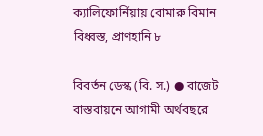ক্যালিফোর্নিয়ায় বোমারু বিমান বিধ্বস্ত, প্রাণহানি ৮

বিবর্তন ডেস্ক (বি. স.) ● বাজেট বাস্তবায়নে আগামী অর্থবছরে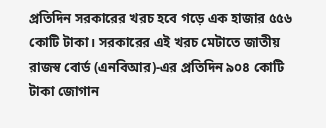প্রতিদিন সরকারের খরচ হবে গড়ে এক হাজার ৫৫৬ কোটি টাকা। সরকারের এই খরচ মেটাতে জাতীয় রাজস্ব বোর্ড (এনবিআর)-এর প্রতিদিন ৯০৪ কোটি টাকা জোগান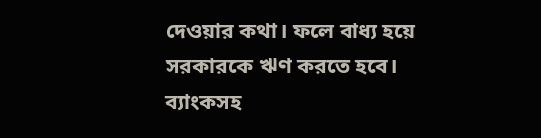দেওয়ার কথা। ফলে বাধ্য হয়ে সরকারকে ঋণ করতে হবে। ব্যাংকসহ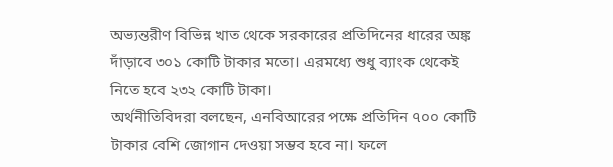অভ্যন্তরীণ বিভিন্ন খাত থেকে সরকারের প্রতিদিনের ধারের অঙ্ক দাঁড়াবে ৩০১ কোটি টাকার মতো। এরমধ্যে শুধু ব্যাংক থেকেই নিতে হবে ২৩২ কোটি টাকা।
অর্থনীতিবিদরা বলছেন, এনবিআরের পক্ষে প্রতিদিন ৭০০ কোটি টাকার বেশি জোগান দেওয়া সম্ভব হবে না। ফলে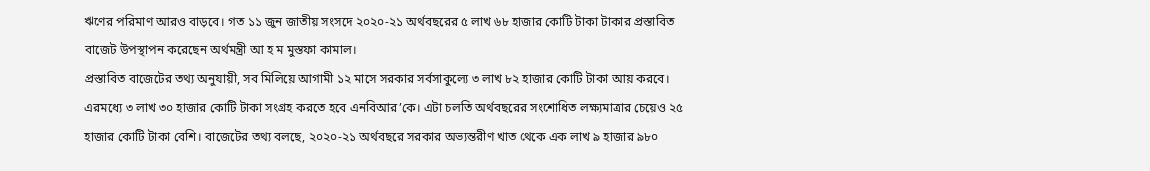ঋণের পরিমাণ আরও বাড়বে। গত ১১ জুন জাতীয় সংসদে ২০২০-২১ অর্থবছরের ৫ লাখ ৬৮ হাজার কোটি টাকা টাকার প্রস্তাবিত বাজেট উপস্থাপন করেছেন অর্থমন্ত্রী আ হ ম মুস্তফা কামাল।
প্রস্তাবিত বাজেটের তথ্য অনুযায়ী, সব মিলিয়ে আগামী ১২ মাসে সরকার সর্বসাকুল্যে ৩ লাখ ৮২ হাজার কোটি টাকা আয় করবে। এরমধ্যে ৩ লাখ ৩০ হাজার কোটি টাকা সংগ্রহ করতে হবে এনবিআর’কে। এটা চলতি অর্থবছরের সংশোধিত লক্ষ্যমাত্রার চেয়েও ২৫ হাজার কোটি টাকা বেশি। বাজেটের তথ্য বলছে, ২০২০-২১ অর্থবছরে সরকার অভ্যন্তরীণ খাত থেকে এক লাখ ৯ হাজার ৯৮০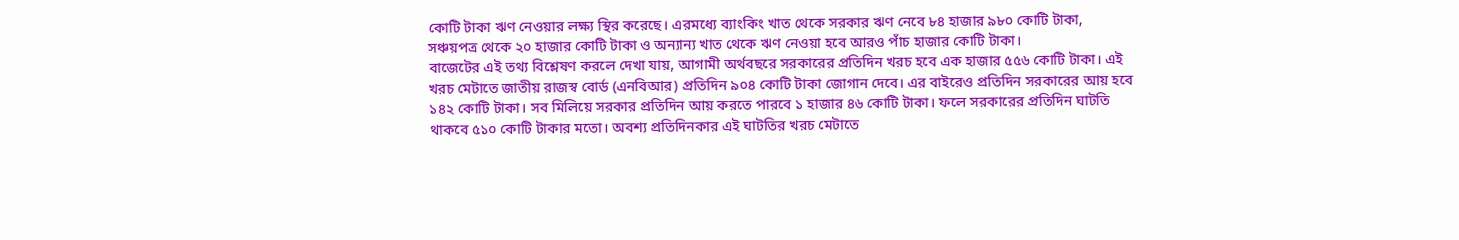কোটি টাকা ঋণ নেওয়ার লক্ষ্য স্থির করেছে। এরমধ্যে ব্যাংকিং খাত থেকে সরকার ঋণ নেবে ৮৪ হাজার ৯৮০ কোটি টাকা, সঞ্চয়পত্র থেকে ২০ হাজার কোটি টাকা ও অন্যান্য খাত থেকে ঋণ নেওয়া হবে আরও পাঁচ হাজার কোটি টাকা।
বাজেটের এই তথ্য বিশ্লেষণ করলে দেখা যায়, আগামী অর্থবছরে সরকারের প্রতিদিন খরচ হবে এক হাজার ৫৫৬ কোটি টাকা। এই খরচ মেটাতে জাতীয় রাজস্ব বোর্ড (এনবিআর) প্রতিদিন ৯০৪ কোটি টাকা জোগান দেবে। এর বাইরেও প্রতিদিন সরকারের আয় হবে ১৪২ কোটি টাকা। সব মিলিয়ে সরকার প্রতিদিন আয় করতে পারবে ১ হাজার ৪৬ কোটি টাকা। ফলে সরকারের প্রতিদিন ঘাটতি থাকবে ৫১০ কোটি টাকার মতো। অবশ্য প্রতিদিনকার এই ঘাটতির খরচ মেটাতে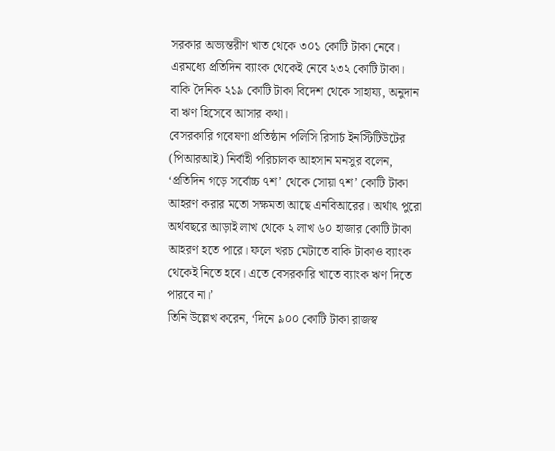সরকার অভ্যন্তরীণ খাত থেকে ৩০১ কোটি টাকা নেবে। এরমধ্যে প্রতিদিন ব্যাংক থেকেই নেবে ২৩২ কোটি টাকা। বাকি দৈনিক ২১৯ কোটি টাকা বিদেশ থেকে সাহায্য, অনুদান বা ঋণ হিসেবে আসার কথা।
বেসরকারি গবেষণা প্রতিষ্ঠান পলিসি রিসার্চ ইনস্টিটিউটের (পিআরআই) নির্বাহী পরিচালক আহসান মনসুর বলেন, ‘প্রতিদিন গড়ে সর্বোচ্চ ৭শ’ থেকে সোয়া ৭শ’ কোটি টাকা আহরণ করার মতো সক্ষমতা আছে এনবিআরের। অর্থাৎ পুরো অর্থবছরে আড়াই লাখ থেকে ২ লাখ ৬০ হাজার কোটি টাকা আহরণ হতে পারে। ফলে খরচ মেটাতে বাকি টাকাও ব্যাংক থেকেই নিতে হবে। এতে বেসরকারি খাতে ব্যাংক ঋণ দিতে পারবে না।’
তিনি উল্লেখ করেন, ‘দিনে ৯০০ কোটি টাকা রাজস্ব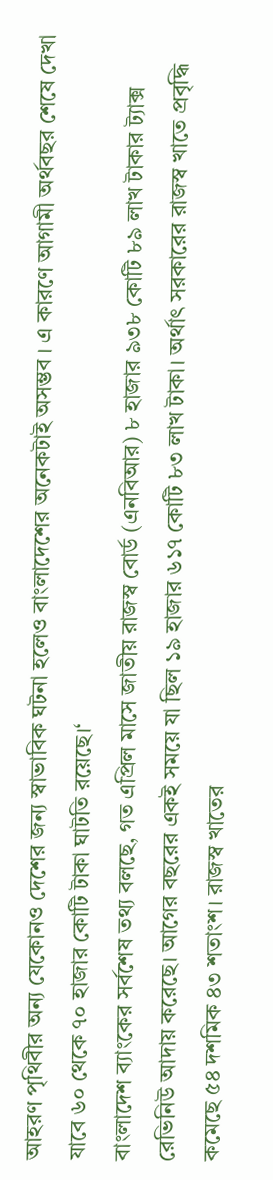আহরণ পৃথিবীর অন্য যেকোনও দেশের জন্য স্বাভাবিক ঘটনা হলেও বাংলাদেশের অনেকটাই অসম্ভব । এ কারণে আগামী অর্থবছর শেষে দেখা যাবে ৬০ থেকে ৭০ হাজার কোটি টাকা ঘাটতি রয়েছে।‘
বাংলাদেশ ব্যাংকের সর্বশেষ তথ্য বলছে, গত এপ্রিল মাসে জাতীয় রাজস্ব বোর্ড (এনবিআর) ৮ হাজার ৯৩৮ কোটি ৮৯ লাখ টাকার ট্যাক্স রেভিনিউ আদায় করেছে। আগের বছরের একই সময়ে যা ছিল ১৯ হাজার ৬১৭ কোটি ৮৩ লাখ টাকা। অর্থাৎ সরকারের রাজস্ব খাতে প্রবৃদ্ধি কমেছে ৫৪ দশমিক ৪৩ শতাংশ। রাজস্ব খাতের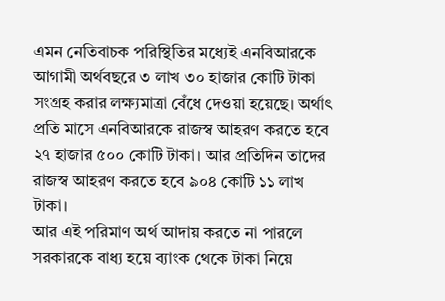এমন নেতিবাচক পরিস্থিতির মধ্যেই এনবিআরকে আগামী অর্থবছরে ৩ লাখ ৩০ হাজার কোটি টাকা সংগ্রহ করার লক্ষ্যমাত্রা বেঁধে দেওয়া হয়েছে। অর্থাৎ প্রতি মাসে এনবিআরকে রাজস্ব আহরণ করতে হবে ২৭ হাজার ৫০০ কোটি টাকা। আর প্রতিদিন তাদের রাজস্ব আহরণ করতে হবে ৯০৪ কোটি ১১ লাখ টাকা।
আর এই পরিমাণ অর্থ আদায় করতে না পারলে সরকারকে বাধ্য হয়ে ব্যাংক থেকে টাকা নিয়ে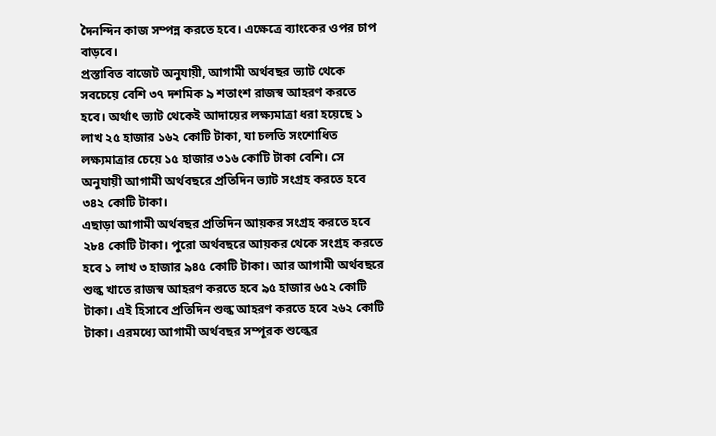দৈনন্দিন কাজ সম্পন্ন করতে হবে। এক্ষেত্রে ব্যাংকের ওপর চাপ বাড়বে।
প্রস্তাবিত বাজেট অনুযায়ী, আগামী অর্থবছর ভ্যাট থেকে সবচেয়ে বেশি ৩৭ দশমিক ৯ শতাংশ রাজস্ব আহরণ করতে হবে। অর্থাৎ ভ্যাট থেকেই আদায়ের লক্ষ্যমাত্রা ধরা হয়েছে ১ লাখ ২৫ হাজার ১৬২ কোটি টাকা, যা চলতি সংশোধিত লক্ষ্যমাত্রার চেয়ে ১৫ হাজার ৩১৬ কোটি টাকা বেশি। সে অনুযায়ী আগামী অর্থবছরে প্রতিদিন ভ্যাট সংগ্রহ করতে হবে ৩৪২ কোটি টাকা।
এছাড়া আগামী অর্থবছর প্রতিদিন আয়কর সংগ্রহ করতে হবে ২৮৪ কোটি টাকা। পুরো অর্থবছরে আয়কর থেকে সংগ্রহ করতে হবে ১ লাখ ৩ হাজার ৯৪৫ কোটি টাকা। আর আগামী অর্থবছরে শুল্ক খাতে রাজস্ব আহরণ করতে হবে ৯৫ হাজার ৬৫২ কোটি টাকা। এই হিসাবে প্রতিদিন শুল্ক আহরণ করতে হবে ২৬২ কোটি টাকা। এরমধ্যে আগামী অর্থবছর সম্পূরক শুল্কের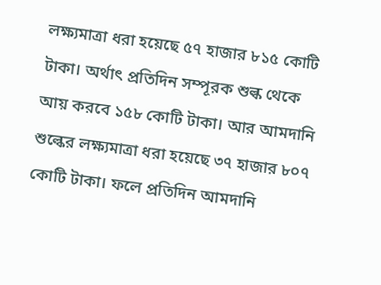লক্ষ্যমাত্রা ধরা হয়েছে ৫৭ হাজার ৮১৫ কোটি টাকা। অর্থাৎ প্রতিদিন সম্পূরক শুল্ক থেকে আয় করবে ১৫৮ কোটি টাকা। আর আমদানি শুল্কের লক্ষ্যমাত্রা ধরা হয়েছে ৩৭ হাজার ৮০৭ কোটি টাকা। ফলে প্রতিদিন আমদানি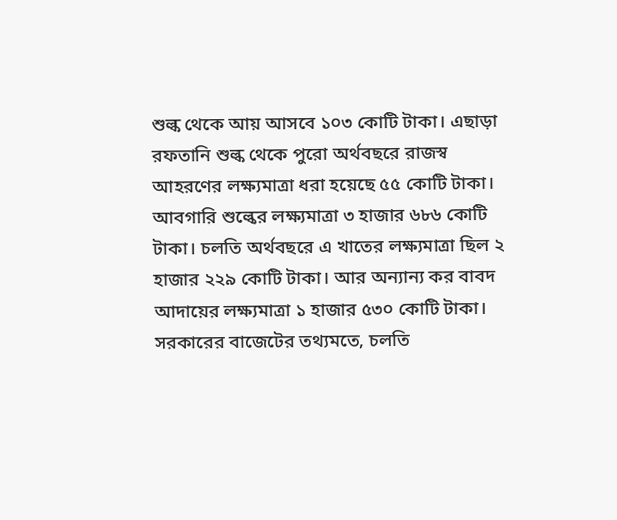শুল্ক থেকে আয় আসবে ১০৩ কোটি টাকা। এছাড়া রফতানি শুল্ক থেকে পুরো অর্থবছরে রাজস্ব আহরণের লক্ষ্যমাত্রা ধরা হয়েছে ৫৫ কোটি টাকা। আবগারি শুল্কের লক্ষ্যমাত্রা ৩ হাজার ৬৮৬ কোটি টাকা। চলতি অর্থবছরে এ খাতের লক্ষ্যমাত্রা ছিল ২ হাজার ২২৯ কোটি টাকা। আর অন্যান্য কর বাবদ আদায়ের লক্ষ্যমাত্রা ১ হাজার ৫৩০ কোটি টাকা।
সরকারের বাজেটের তথ্যমতে, চলতি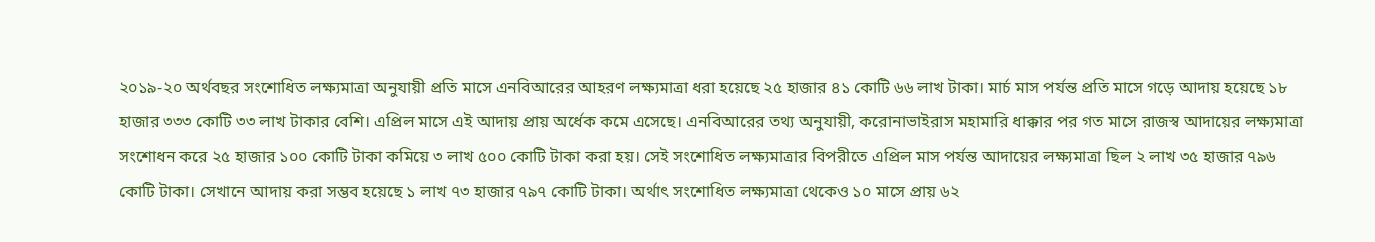২০১৯-২০ অর্থবছর সংশোধিত লক্ষ্যমাত্রা অনুযায়ী প্রতি মাসে এনবিআরের আহরণ লক্ষ্যমাত্রা ধরা হয়েছে ২৫ হাজার ৪১ কোটি ৬৬ লাখ টাকা। মার্চ মাস পর্যন্ত প্রতি মাসে গড়ে আদায় হয়েছে ১৮ হাজার ৩৩৩ কোটি ৩৩ লাখ টাকার বেশি। এপ্রিল মাসে এই আদায় প্রায় অর্ধেক কমে এসেছে। এনবিআরের তথ্য অনুযায়ী, করোনাভাইরাস মহামারি ধাক্কার পর গত মাসে রাজস্ব আদায়ের লক্ষ্যমাত্রা সংশোধন করে ২৫ হাজার ১০০ কোটি টাকা কমিয়ে ৩ লাখ ৫০০ কোটি টাকা করা হয়। সেই সংশোধিত লক্ষ্যমাত্রার বিপরীতে এপ্রিল মাস পর্যন্ত আদায়ের লক্ষ্যমাত্রা ছিল ২ লাখ ৩৫ হাজার ৭৯৬ কোটি টাকা। সেখানে আদায় করা সম্ভব হয়েছে ১ লাখ ৭৩ হাজার ৭৯৭ কোটি টাকা। অর্থাৎ সংশোধিত লক্ষ্যমাত্রা থেকেও ১০ মাসে প্রায় ৬২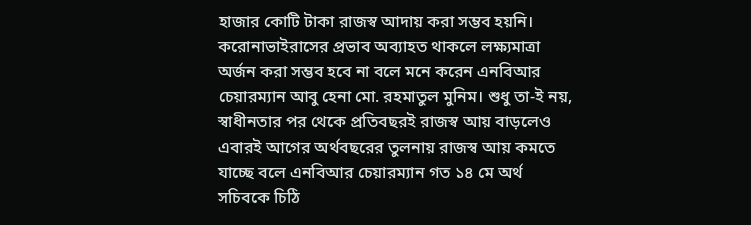হাজার কোটি টাকা রাজস্ব আদায় করা সম্ভব হয়নি।
করোনাভাইরাসের প্রভাব অব্যাহত থাকলে লক্ষ্যমাত্রা অর্জন করা সম্ভব হবে না বলে মনে করেন এনবিআর চেয়ারম্যান আবু হেনা মো. রহমাতুল মুনিম। শুধু তা-ই নয়, স্বাধীনতার পর থেকে প্রতিবছরই রাজস্ব আয় বাড়লেও এবারই আগের অর্থবছরের তুলনায় রাজস্ব আয় কমতে যাচ্ছে বলে এনবিআর চেয়ারম্যান গত ১৪ মে অর্থ সচিবকে চিঠি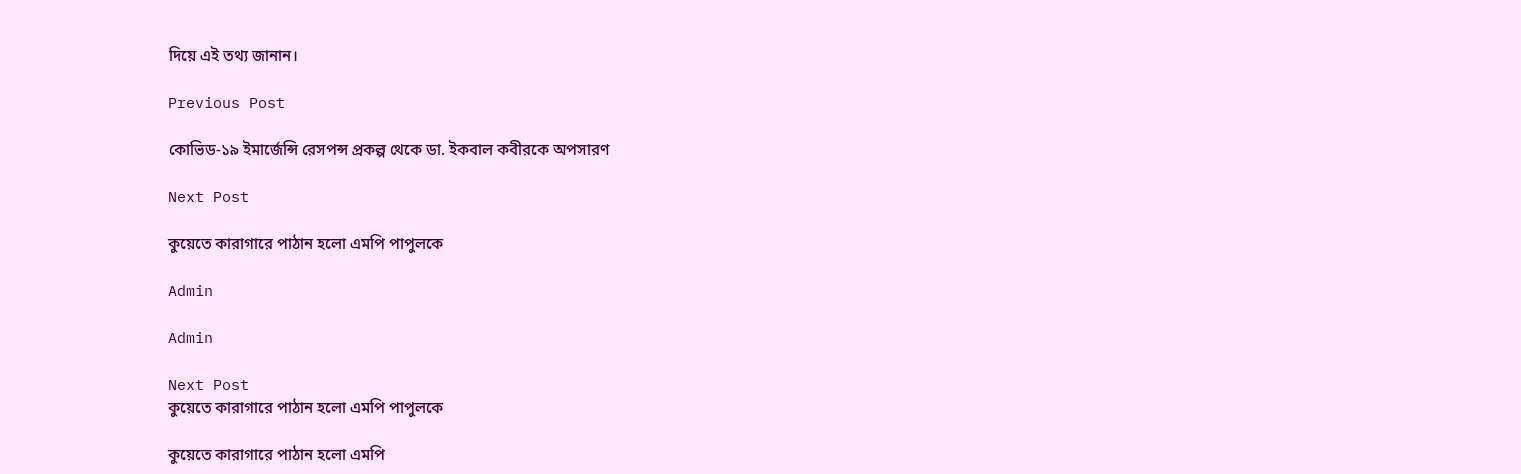দিয়ে এই তথ্য জানান।

Previous Post

কোভিড-১৯ ইমার্জেন্সি রেসপন্স প্রকল্প থেকে ডা. ইকবাল কবীরকে অপসারণ

Next Post

কুয়েতে কারাগারে পাঠান হলো এমপি পাপুলকে

Admin

Admin

Next Post
কুয়েতে কারাগারে পাঠান হলো এমপি পাপুলকে

কুয়েতে কারাগারে পাঠান হলো এমপি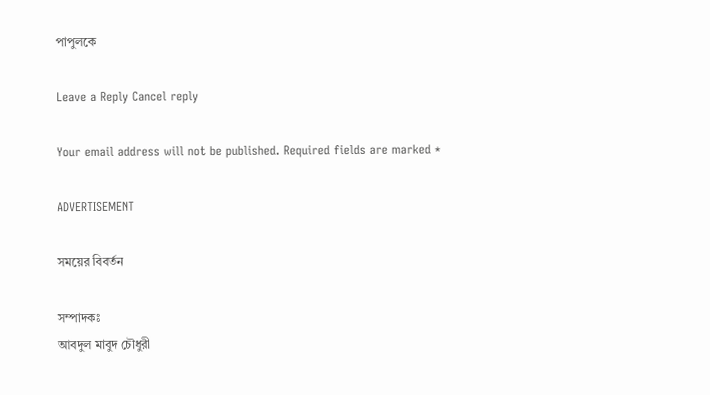পাপুলকে

Leave a Reply Cancel reply

Your email address will not be published. Required fields are marked *

ADVERTISEMENT

সময়ের বিবর্তন

সম্পাদকঃ
আবদুল মাবুদ চৌধুরী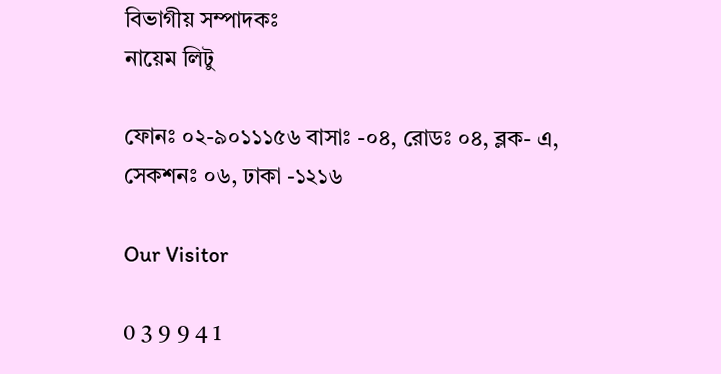বিভাগীয় সম্পাদকঃ
নায়েম লিটু

ফোনঃ ০২-৯০১১১৫৬ বাসাঃ -০৪, রোডঃ ০৪, ব্লক- এ, সেকশনঃ ০৬, ঢাকা -১২১৬

Our Visitor

0 3 9 9 4 1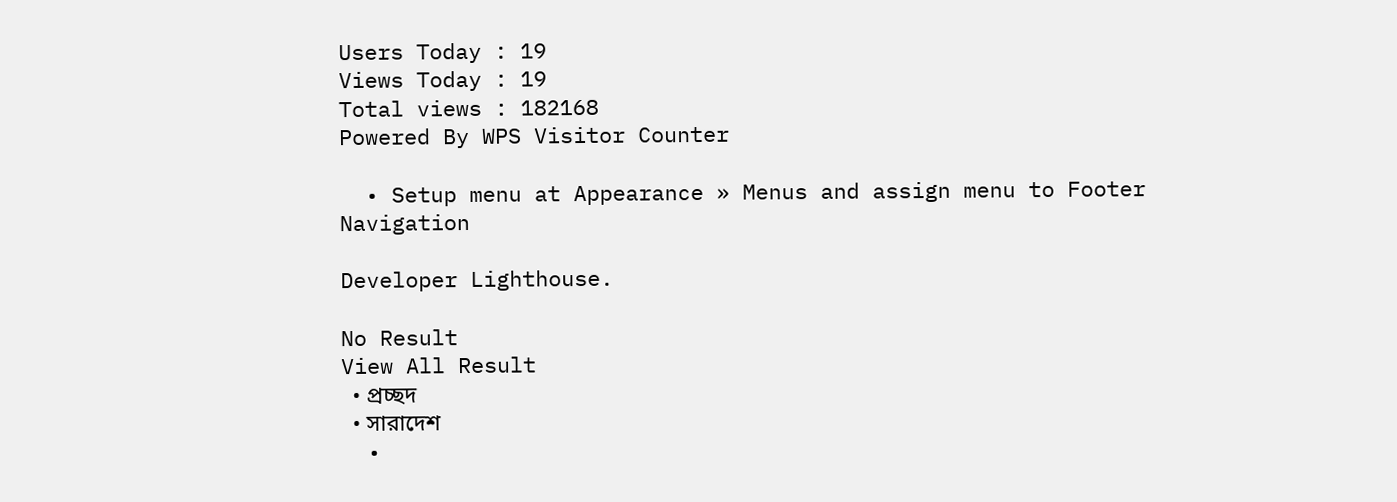Users Today : 19
Views Today : 19
Total views : 182168
Powered By WPS Visitor Counter

  • Setup menu at Appearance » Menus and assign menu to Footer Navigation

Developer Lighthouse.

No Result
View All Result
  • প্রচ্ছদ
  • সারাদেশ
  •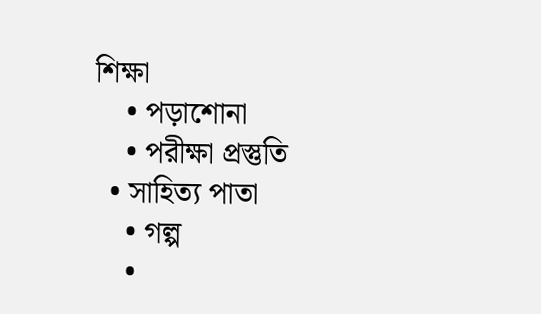শিক্ষা
    • পড়াশোনা
    • পরীক্ষা প্রস্তুতি
  • সাহিত্য পাতা
    • গল্প
    •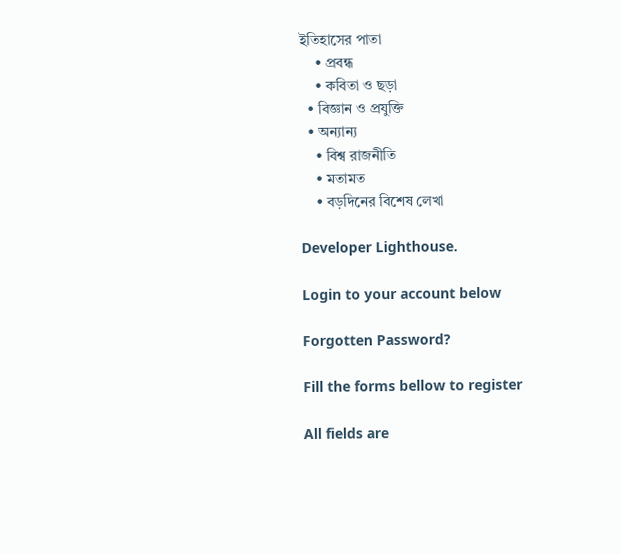ইতিহাসের পাতা
    • প্রবন্ধ
    • কবিতা ও ছড়া
  • বিজ্ঞান ও প্রযুক্তি
  • অন্যান্য
    • বিশ্ব রাজনীতি
    • মতামত
    • বড়দিনের বিশেষ লেখা

Developer Lighthouse.

Login to your account below

Forgotten Password?

Fill the forms bellow to register

All fields are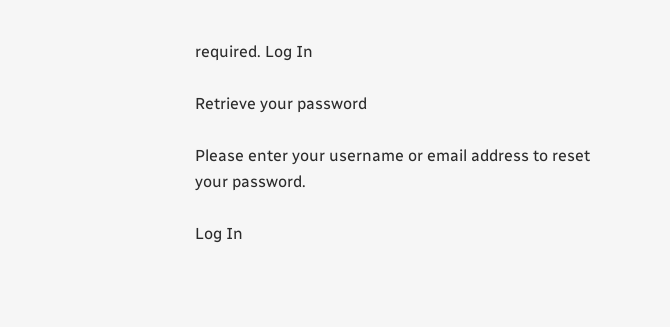required. Log In

Retrieve your password

Please enter your username or email address to reset your password.

Log In